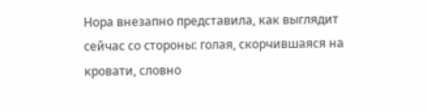Нора внезапно представила, как выглядит сейчас со стороны: голая, скорчившаяся на кровати, словно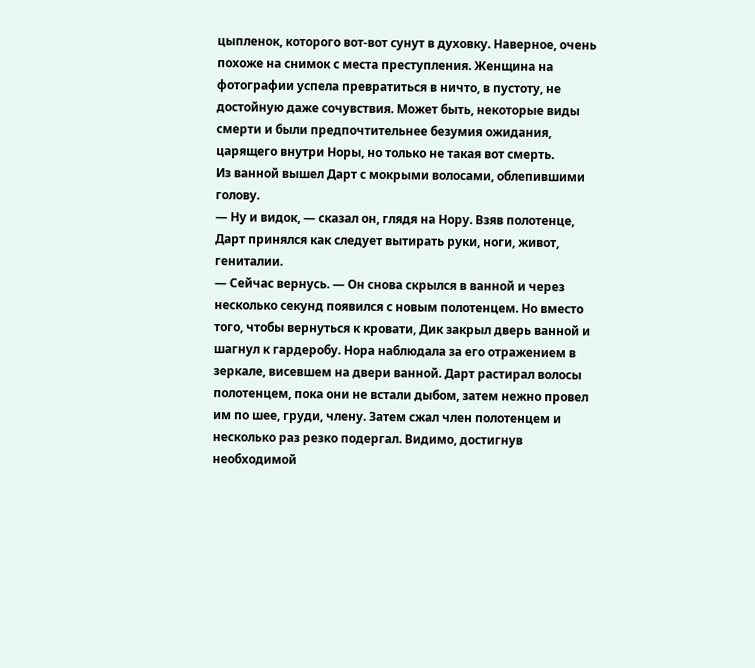цыпленок, которого вот-вот сунут в духовку. Наверное, очень похоже на снимок с места преступления. Женщина на фотографии успела превратиться в ничто, в пустоту, не достойную даже сочувствия. Может быть, некоторые виды смерти и были предпочтительнее безумия ожидания, царящего внутри Норы, но только не такая вот смерть.
Из ванной вышел Дарт с мокрыми волосами, облепившими голову.
— Ну и видок, — сказал он, глядя на Нору. Взяв полотенце, Дарт принялся как следует вытирать руки, ноги, живот, гениталии.
— Сейчас вернусь. — Он снова скрылся в ванной и через несколько секунд появился с новым полотенцем. Но вместо того, чтобы вернуться к кровати, Дик закрыл дверь ванной и шагнул к гардеробу. Нора наблюдала за его отражением в зеркале, висевшем на двери ванной. Дарт растирал волосы полотенцем, пока они не встали дыбом, затем нежно провел им по шее, груди, члену. Затем сжал член полотенцем и несколько раз резко подергал. Видимо, достигнув необходимой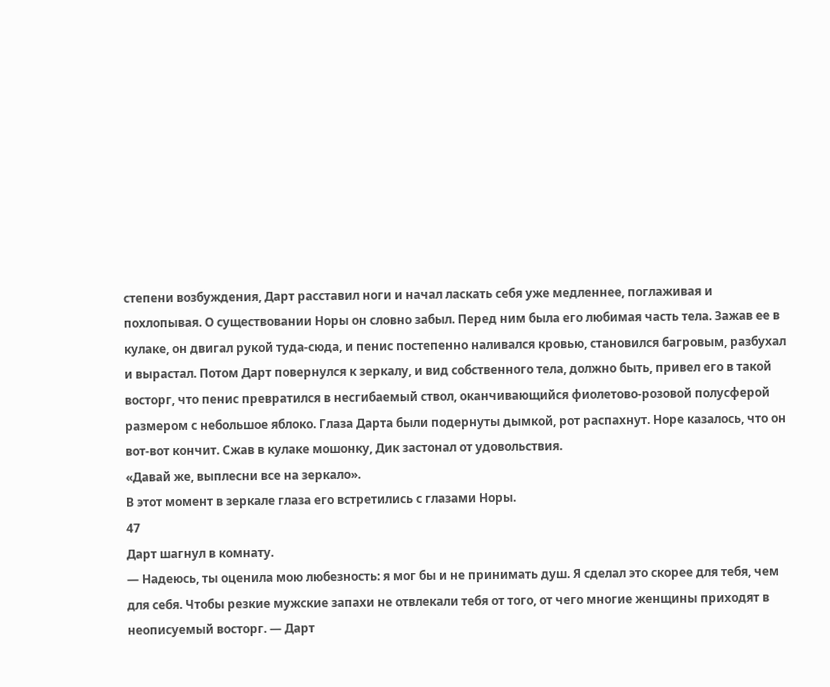степени возбуждения, Дарт расставил ноги и начал ласкать себя уже медленнее, поглаживая и похлопывая. О существовании Норы он словно забыл. Перед ним была его любимая часть тела. Зажав ее в кулаке, он двигал рукой туда-сюда, и пенис постепенно наливался кровью, становился багровым, разбухал и вырастал. Потом Дарт повернулся к зеркалу, и вид собственного тела, должно быть, привел его в такой восторг, что пенис превратился в несгибаемый ствол, оканчивающийся фиолетово-розовой полусферой размером с небольшое яблоко. Глаза Дарта были подернуты дымкой, рот распахнут. Норе казалось, что он вот-вот кончит. Сжав в кулаке мошонку, Дик застонал от удовольствия.
«Давай же, выплесни все на зеркало».
В этот момент в зеркале глаза его встретились с глазами Норы.
47
Дарт шагнул в комнату.
— Надеюсь, ты оценила мою любезность: я мог бы и не принимать душ. Я сделал это скорее для тебя, чем для себя. Чтобы резкие мужские запахи не отвлекали тебя от того, от чего многие женщины приходят в неописуемый восторг. — Дарт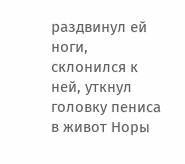раздвинул ей ноги, склонился к ней, уткнул головку пениса в живот Норы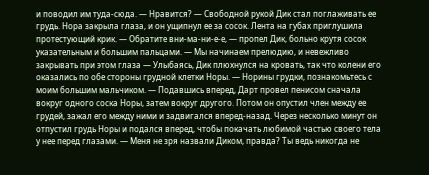и поводил им туда-сюда. — Нравится? — Свободной рукой Дик стал поглаживать ее грудь. Нора закрыла глаза, и он ущипнул ее за сосок. Лента на губах приглушила протестующий крик. — Обратите вни-ма-ни-е-е, — пропел Дик, больно крутя сосок указательным и большим пальцами. — Мы начинаем прелюдию, и невежливо закрывать при этом глаза — Улыбаясь, Дик плюхнулся на кровать, так что колени его оказались по обе стороны грудной клетки Норы. — Норины грудки, познакомьтесь с моим большим мальчиком. — Подавшись вперед, Дарт провел пенисом сначала вокруг одного соска Норы, затем вокруг другого. Потом он опустил член между ее грудей, зажал его между ними и задвигался вперед-назад. Через несколько минут он отпустил грудь Норы и подался вперед, чтобы покачать любимой частью своего тела у нее перед глазами. — Меня не зря назвали Диком, правда? Ты ведь никогда не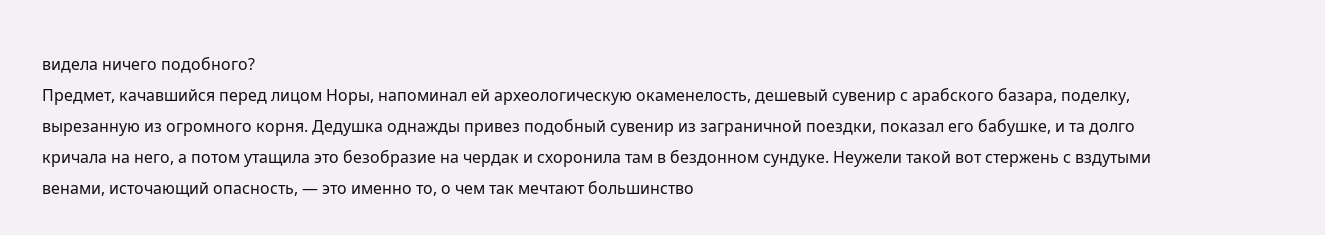видела ничего подобного?
Предмет, качавшийся перед лицом Норы, напоминал ей археологическую окаменелость, дешевый сувенир с арабского базара, поделку, вырезанную из огромного корня. Дедушка однажды привез подобный сувенир из заграничной поездки, показал его бабушке, и та долго кричала на него, а потом утащила это безобразие на чердак и схоронила там в бездонном сундуке. Неужели такой вот стержень с вздутыми венами, источающий опасность, — это именно то, о чем так мечтают большинство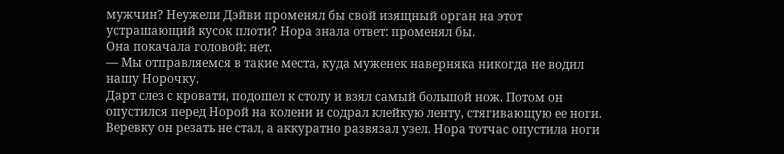мужчин? Неужели Дэйви променял бы свой изящный орган на этот устрашающий кусок плоти? Нора знала ответ: променял бы.
Она покачала головой: нет.
— Мы отправляемся в такие места, куда муженек наверняка никогда не водил нашу Норочку.
Дарт слез с кровати, подошел к столу и взял самый большой нож. Потом он опустился перед Норой на колени и содрал клейкую ленту, стягивающую ее ноги. Веревку он резать не стал, а аккуратно развязал узел. Нора тотчас опустила ноги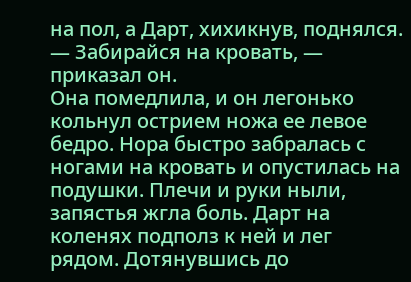на пол, а Дарт, хихикнув, поднялся.
— Забирайся на кровать, — приказал он.
Она помедлила, и он легонько кольнул острием ножа ее левое бедро. Нора быстро забралась с ногами на кровать и опустилась на подушки. Плечи и руки ныли, запястья жгла боль. Дарт на коленях подполз к ней и лег рядом. Дотянувшись до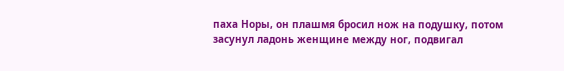паха Норы, он плашмя бросил нож на подушку, потом засунул ладонь женщине между ног, подвигал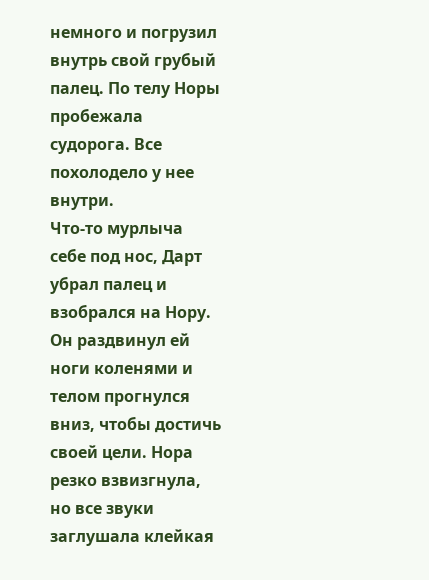немного и погрузил внутрь свой грубый палец. По телу Норы пробежала судорога. Все похолодело у нее внутри.
Что-то мурлыча себе под нос, Дарт убрал палец и взобрался на Нору. Он раздвинул ей ноги коленями и телом прогнулся вниз, чтобы достичь своей цели. Нора резко взвизгнула, но все звуки заглушала клейкая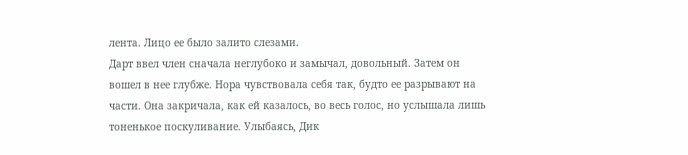лента. Лицо ее было залито слезами.
Дарт ввел член сначала неглубоко и замычал, довольный. Затем он вошел в нее глубже. Нора чувствовала себя так, будто ее разрывают на части. Она закричала, как ей казалось, во весь голос, но услышала лишь тоненькое поскуливание. Улыбаясь, Дик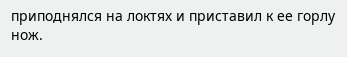приподнялся на локтях и приставил к ее горлу нож.